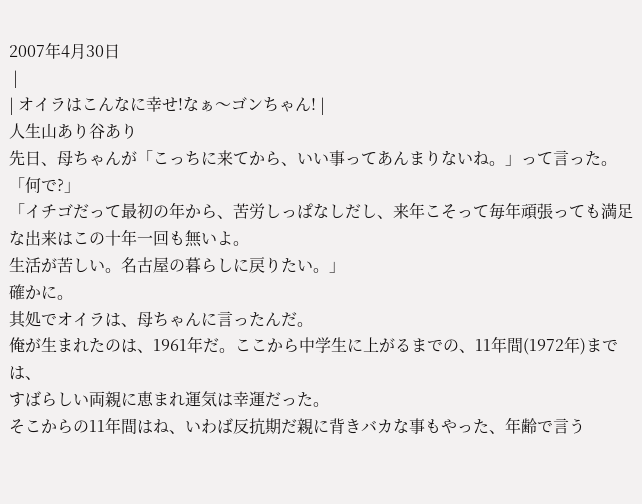2007年4月30日
 |
| オイラはこんなに幸せ!なぁ〜ゴンちゃん! |
人生山あり谷あり
先日、母ちゃんが「こっちに来てから、いい事ってあんまりないね。」って言った。
「何で?」
「イチゴだって最初の年から、苦労しっぱなしだし、来年こそって毎年頑張っても満足な出来はこの十年一回も無いよ。
生活が苦しい。名古屋の暮らしに戻りたい。」
確かに。
其処でオイラは、母ちゃんに言ったんだ。
俺が生まれたのは、1961年だ。ここから中学生に上がるまでの、11年間(1972年)までは、
すばらしい両親に恵まれ運気は幸運だった。
そこからの11年間はね、いわば反抗期だ親に背きバカな事もやった、年齢で言う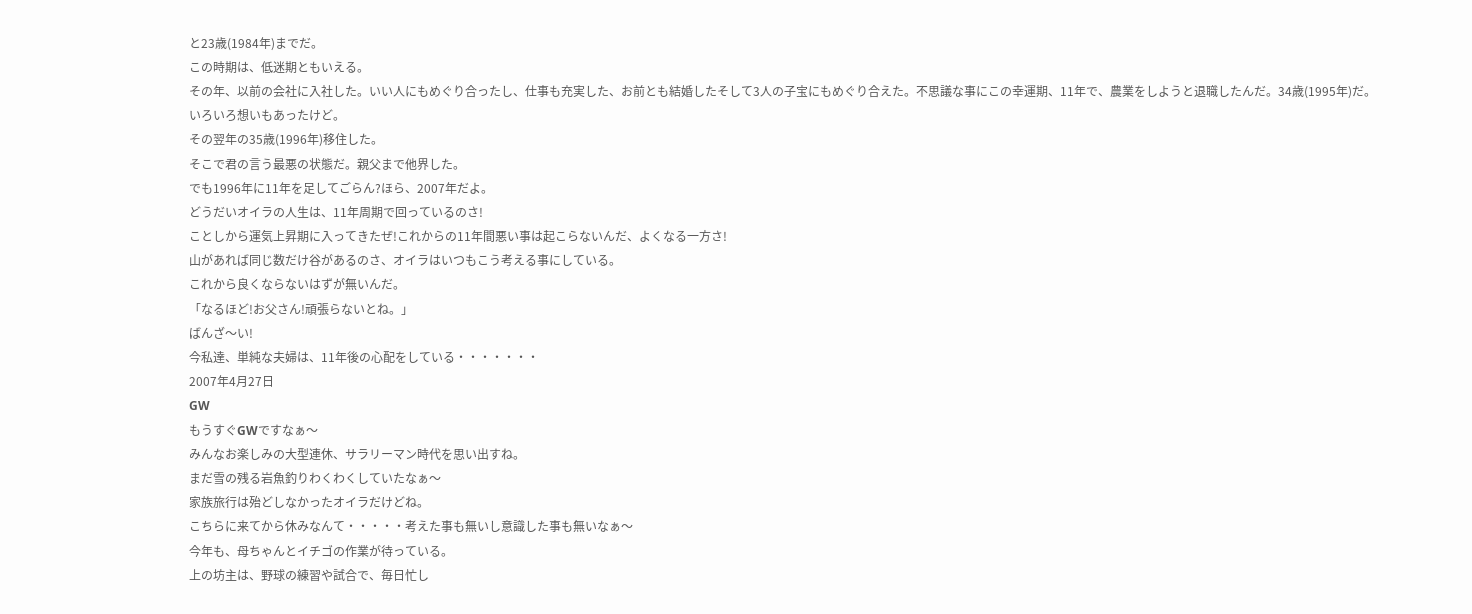と23歳(1984年)までだ。
この時期は、低迷期ともいえる。
その年、以前の会社に入社した。いい人にもめぐり合ったし、仕事も充実した、お前とも結婚したそして3人の子宝にもめぐり合えた。不思議な事にこの幸運期、11年で、農業をしようと退職したんだ。34歳(1995年)だ。
いろいろ想いもあったけど。
その翌年の35歳(1996年)移住した。
そこで君の言う最悪の状態だ。親父まで他界した。
でも1996年に11年を足してごらん?ほら、2007年だよ。
どうだいオイラの人生は、11年周期で回っているのさ!
ことしから運気上昇期に入ってきたぜ!これからの11年間悪い事は起こらないんだ、よくなる一方さ!
山があれば同じ数だけ谷があるのさ、オイラはいつもこう考える事にしている。
これから良くならないはずが無いんだ。
「なるほど!お父さん!頑張らないとね。」
ばんざ〜い!
今私達、単純な夫婦は、11年後の心配をしている・・・・・・・
2007年4月27日
GW
もうすぐGWですなぁ〜
みんなお楽しみの大型連休、サラリーマン時代を思い出すね。
まだ雪の残る岩魚釣りわくわくしていたなぁ〜
家族旅行は殆どしなかったオイラだけどね。
こちらに来てから休みなんて・・・・・考えた事も無いし意識した事も無いなぁ〜
今年も、母ちゃんとイチゴの作業が待っている。
上の坊主は、野球の練習や試合で、毎日忙し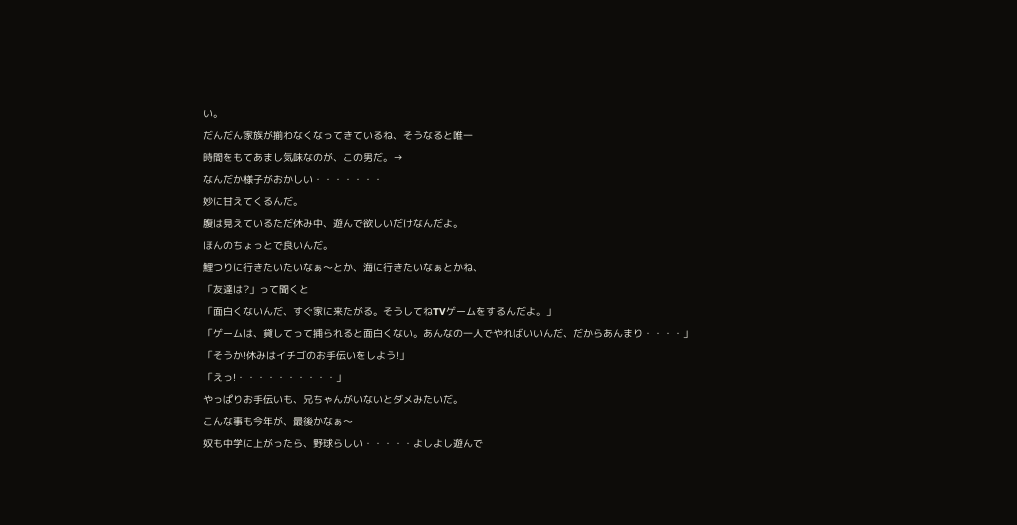い。
だんだん家族が揃わなくなってきているね、そうなると唯一
時間をもてあまし気味なのが、この男だ。→
なんだか様子がおかしい・・・・・・・
妙に甘えてくるんだ。
腹は見えているただ休み中、遊んで欲しいだけなんだよ。
ほんのちょっとで良いんだ。
鯉つりに行きたいたいなぁ〜とか、海に行きたいなぁとかね、
「友達は?」って聞くと
「面白くないんだ、すぐ家に来たがる。そうしてねTVゲームをするんだよ。」
「ゲームは、貸してって捕られると面白くない。あんなの一人でやればいいんだ、だからあんまり・・・・」
「そうか!休みはイチゴのお手伝いをしよう!」
「えっ!・・・・・・・・・・」
やっぱりお手伝いも、兄ちゃんがいないとダメみたいだ。
こんな事も今年が、最後かなぁ〜
奴も中学に上がったら、野球らしい・・・・・よしよし遊んで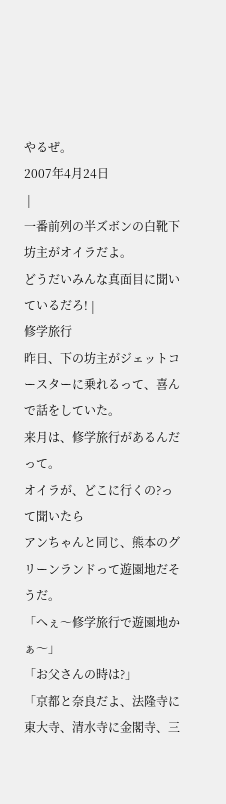やるぜ。
2007年4月24日
 |
一番前列の半ズボンの白靴下坊主がオイラだよ。
どうだいみんな真面目に聞いているだろ! |
修学旅行
昨日、下の坊主がジェットコースターに乗れるって、喜んで話をしていた。
来月は、修学旅行があるんだって。
オイラが、どこに行くの?って聞いたら
アンちゃんと同じ、熊本のグリーンランドって遊園地だそうだ。
「へぇ〜修学旅行で遊園地かぁ〜」
「お父さんの時は?」
「京都と奈良だよ、法隆寺に東大寺、清水寺に金閣寺、三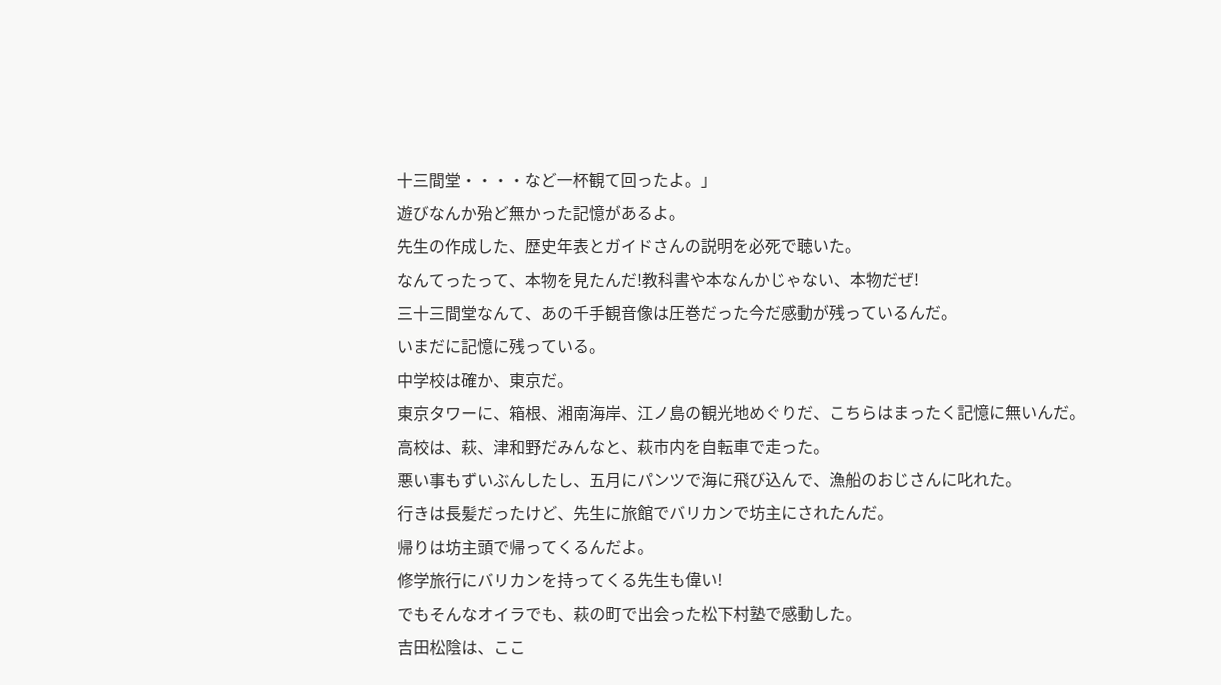十三間堂・・・・など一杯観て回ったよ。」
遊びなんか殆ど無かった記憶があるよ。
先生の作成した、歴史年表とガイドさんの説明を必死で聴いた。
なんてったって、本物を見たんだ!教科書や本なんかじゃない、本物だぜ!
三十三間堂なんて、あの千手観音像は圧巻だった今だ感動が残っているんだ。
いまだに記憶に残っている。
中学校は確か、東京だ。
東京タワーに、箱根、湘南海岸、江ノ島の観光地めぐりだ、こちらはまったく記憶に無いんだ。
高校は、萩、津和野だみんなと、萩市内を自転車で走った。
悪い事もずいぶんしたし、五月にパンツで海に飛び込んで、漁船のおじさんに叱れた。
行きは長髪だったけど、先生に旅館でバリカンで坊主にされたんだ。
帰りは坊主頭で帰ってくるんだよ。
修学旅行にバリカンを持ってくる先生も偉い!
でもそんなオイラでも、萩の町で出会った松下村塾で感動した。
吉田松陰は、ここ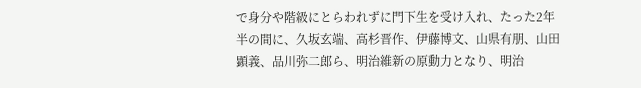で身分や階級にとらわれずに門下生を受け入れ、たった2年半の間に、久坂玄端、高杉晋作、伊藤博文、山県有朋、山田顕義、品川弥二郎ら、明治維新の原動力となり、明治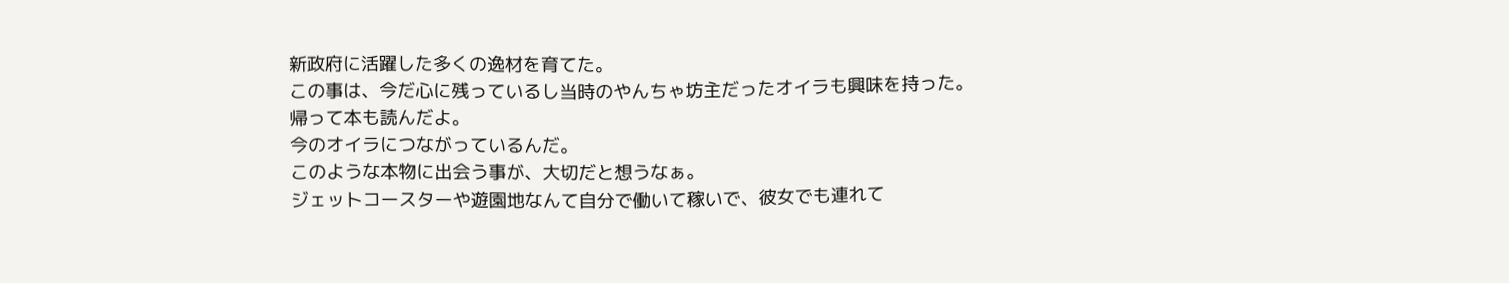新政府に活躍した多くの逸材を育てた。
この事は、今だ心に残っているし当時のやんちゃ坊主だったオイラも興味を持った。
帰って本も読んだよ。
今のオイラにつながっているんだ。
このような本物に出会う事が、大切だと想うなぁ。
ジェットコースターや遊園地なんて自分で働いて稼いで、彼女でも連れて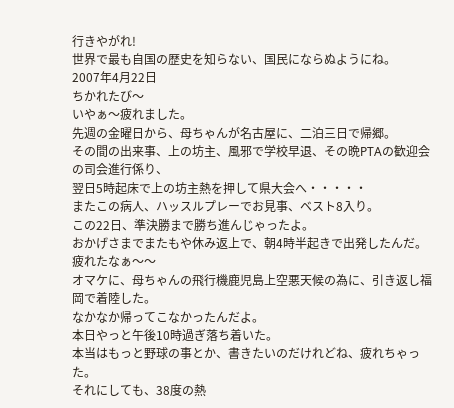行きやがれ!
世界で最も自国の歴史を知らない、国民にならぬようにね。
2007年4月22日
ちかれたび〜
いやぁ〜疲れました。
先週の金曜日から、母ちゃんが名古屋に、二泊三日で帰郷。
その間の出来事、上の坊主、風邪で学校早退、その晩PTAの歓迎会の司会進行係り、
翌日5時起床で上の坊主熱を押して県大会へ・・・・・
またこの病人、ハッスルプレーでお見事、ベスト8入り。
この22日、準決勝まで勝ち進んじゃったよ。
おかげさまでまたもや休み返上で、朝4時半起きで出発したんだ。
疲れたなぁ〜〜
オマケに、母ちゃんの飛行機鹿児島上空悪天候の為に、引き返し福岡で着陸した。
なかなか帰ってこなかったんだよ。
本日やっと午後10時過ぎ落ち着いた。
本当はもっと野球の事とか、書きたいのだけれどね、疲れちゃった。
それにしても、38度の熱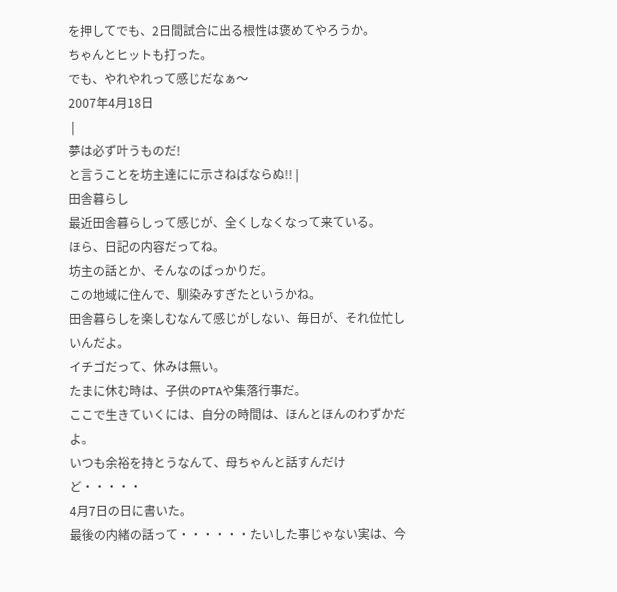を押してでも、2日間試合に出る根性は褒めてやろうか。
ちゃんとヒットも打った。
でも、やれやれって感じだなぁ〜
2007年4月18日
 |
夢は必ず叶うものだ!
と言うことを坊主達にに示さねばならぬ!! |
田舎暮らし
最近田舎暮らしって感じが、全くしなくなって来ている。
ほら、日記の内容だってね。
坊主の話とか、そんなのばっかりだ。
この地域に住んで、馴染みすぎたというかね。
田舎暮らしを楽しむなんて感じがしない、毎日が、それ位忙しいんだよ。
イチゴだって、休みは無い。
たまに休む時は、子供のPTAや集落行事だ。
ここで生きていくには、自分の時間は、ほんとほんのわずかだよ。
いつも余裕を持とうなんて、母ちゃんと話すんだけど・・・・・
4月7日の日に書いた。
最後の内緒の話って・・・・・・たいした事じゃない実は、今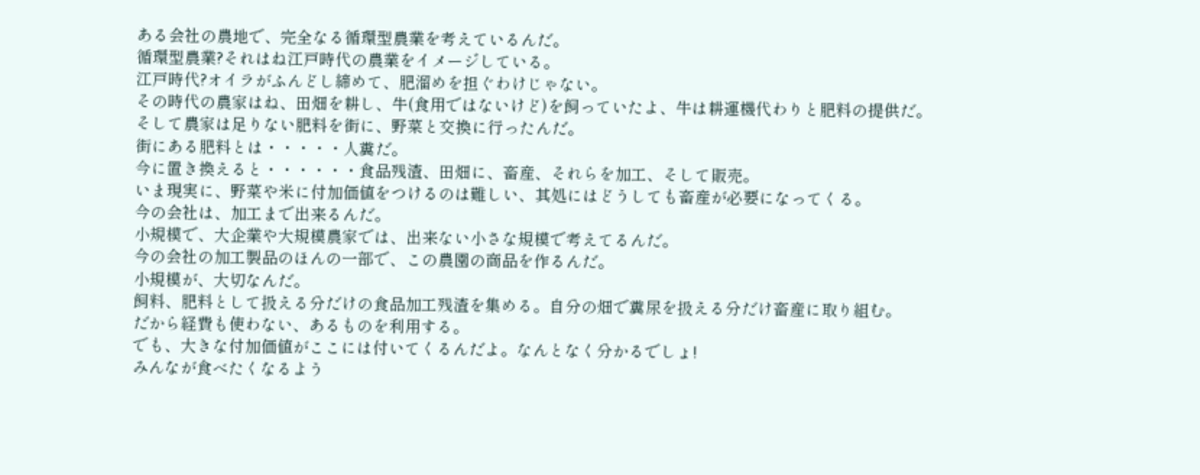ある会社の農地で、完全なる循環型農業を考えているんだ。
循環型農業?それはね江戸時代の農業をイメージしている。
江戸時代?オイラがふんどし締めて、肥溜めを担ぐわけじゃない。
その時代の農家はね、田畑を耕し、牛(食用ではないけど)を飼っていたよ、牛は耕運機代わりと肥料の提供だ。
そして農家は足りない肥料を街に、野菜と交換に行ったんだ。
街にある肥料とは・・・・・人糞だ。
今に置き換えると・・・・・・食品残渣、田畑に、畜産、それらを加工、そして販売。
いま現実に、野菜や米に付加価値をつけるのは難しい、其処にはどうしても畜産が必要になってくる。
今の会社は、加工まで出来るんだ。
小規模で、大企業や大規模農家では、出来ない小さな規模で考えてるんだ。
今の会社の加工製品のほんの一部で、この農園の商品を作るんだ。
小規模が、大切なんだ。
飼料、肥料として扱える分だけの食品加工残渣を集める。自分の畑で糞尿を扱える分だけ畜産に取り組む。
だから経費も使わない、あるものを利用する。
でも、大きな付加価値がここには付いてくるんだよ。なんとなく分かるでしょ!
みんなが食べたくなるよう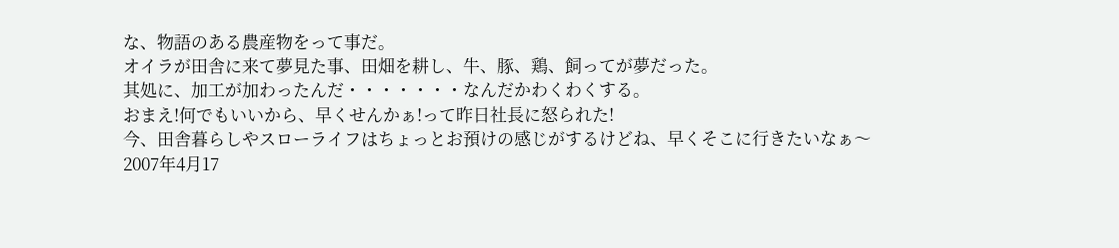な、物語のある農産物をって事だ。
オイラが田舎に来て夢見た事、田畑を耕し、牛、豚、鶏、飼ってが夢だった。
其処に、加工が加わったんだ・・・・・・・なんだかわくわくする。
おまえ!何でもいいから、早くせんかぁ!って昨日社長に怒られた!
今、田舎暮らしやスローライフはちょっとお預けの感じがするけどね、早くそこに行きたいなぁ〜
2007年4月17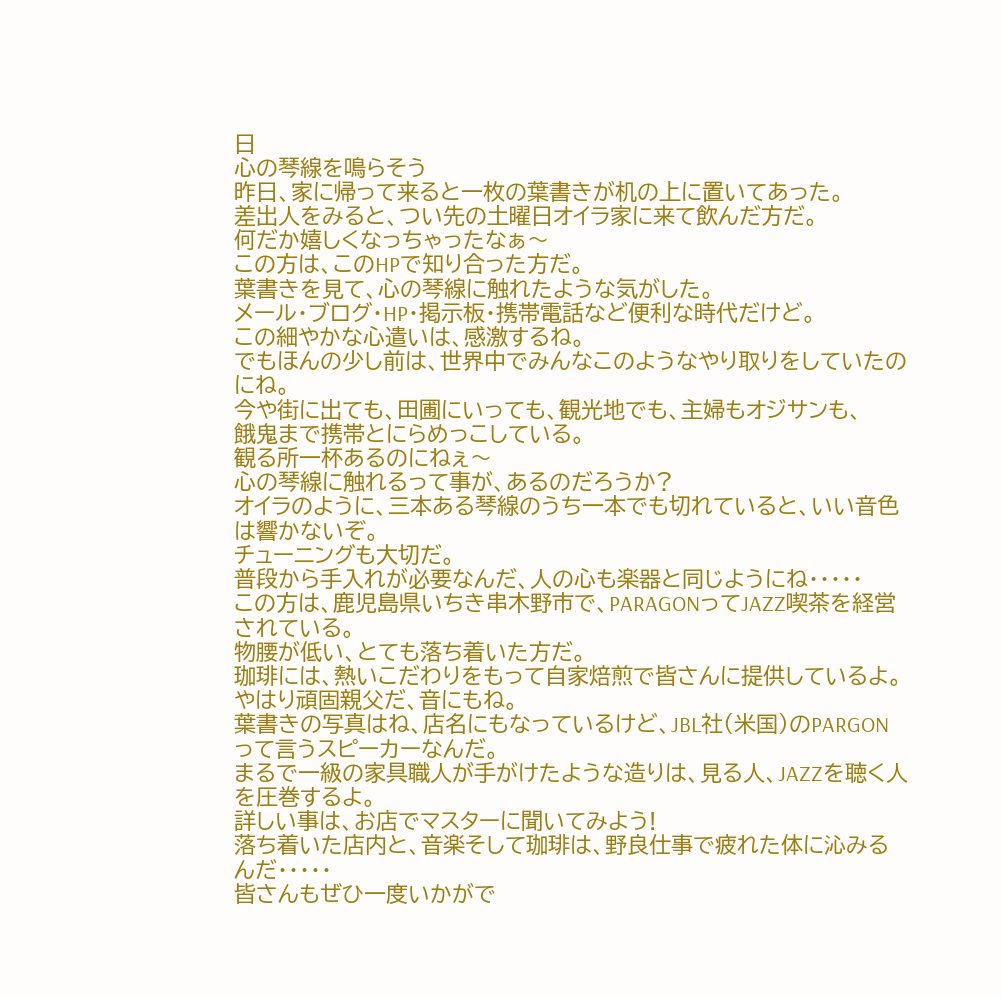日
心の琴線を鳴らそう
昨日、家に帰って来ると一枚の葉書きが机の上に置いてあった。
差出人をみると、つい先の土曜日オイラ家に来て飲んだ方だ。
何だか嬉しくなっちゃったなぁ〜
この方は、このHPで知り合った方だ。
葉書きを見て、心の琴線に触れたような気がした。
メール・ブログ・HP・掲示板・携帯電話など便利な時代だけど。
この細やかな心遣いは、感激するね。
でもほんの少し前は、世界中でみんなこのようなやり取りをしていたのにね。
今や街に出ても、田圃にいっても、観光地でも、主婦もオジサンも、
餓鬼まで携帯とにらめっこしている。
観る所一杯あるのにねぇ〜
心の琴線に触れるって事が、あるのだろうか?
オイラのように、三本ある琴線のうち一本でも切れていると、いい音色は響かないぞ。
チューニングも大切だ。
普段から手入れが必要なんだ、人の心も楽器と同じようにね・・・・・
この方は、鹿児島県いちき串木野市で、PARAGONってJAZZ喫茶を経営されている。
物腰が低い、とても落ち着いた方だ。
珈琲には、熱いこだわりをもって自家焙煎で皆さんに提供しているよ。
やはり頑固親父だ、音にもね。
葉書きの写真はね、店名にもなっているけど、JBL社(米国)のPARGONって言うスピーカーなんだ。
まるで一級の家具職人が手がけたような造りは、見る人、JAZZを聴く人を圧巻するよ。
詳しい事は、お店でマスターに聞いてみよう!
落ち着いた店内と、音楽そして珈琲は、野良仕事で疲れた体に沁みるんだ・・・・・
皆さんもぜひ一度いかがで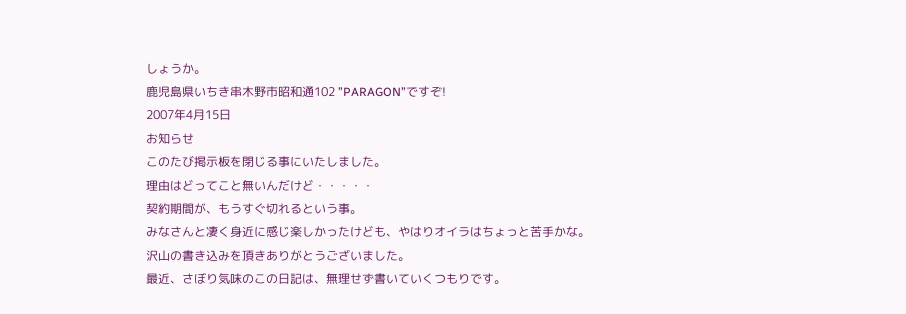しょうか。
鹿児島県いちき串木野市昭和通102 ”PARAGON”ですぞ!
2007年4月15日
お知らせ
このたび掲示板を閉じる事にいたしました。
理由はどってこと無いんだけど・・・・・
契約期間が、もうすぐ切れるという事。
みなさんと凄く身近に感じ楽しかったけども、やはりオイラはちょっと苦手かな。
沢山の書き込みを頂きありがとうございました。
最近、さぼり気味のこの日記は、無理せず書いていくつもりです。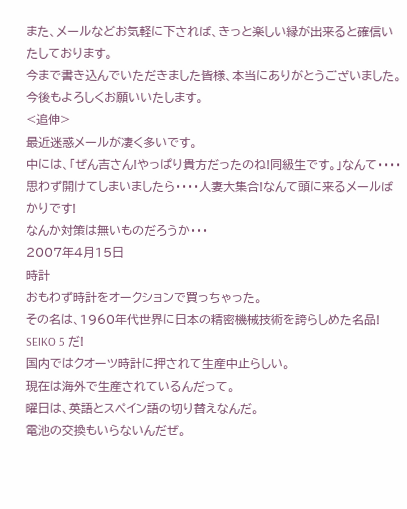また、メールなどお気軽に下されば、きっと楽しい縁が出来ると確信いたしております。
今まで書き込んでいただきました皆様、本当にありがとうございました。
今後もよろしくお願いいたします。
<追伸>
最近迷惑メールが凄く多いです。
中には、「ぜん吉さん!やっぱり貴方だったのね!同級生です。」なんて・・・・
思わず開けてしまいましたら・・・・人妻大集合!なんて頭に来るメールばかりです!
なんか対策は無いものだろうか・・・
2007年4月15日
時計
おもわず時計をオークションで買っちゃった。
その名は、1960年代世界に日本の精密機械技術を誇らしめた名品!
SEIKO 5 だ!
国内ではクオーツ時計に押されて生産中止らしい。
現在は海外で生産されているんだって。
曜日は、英語とスペイン語の切り替えなんだ。
電池の交換もいらないんだぜ。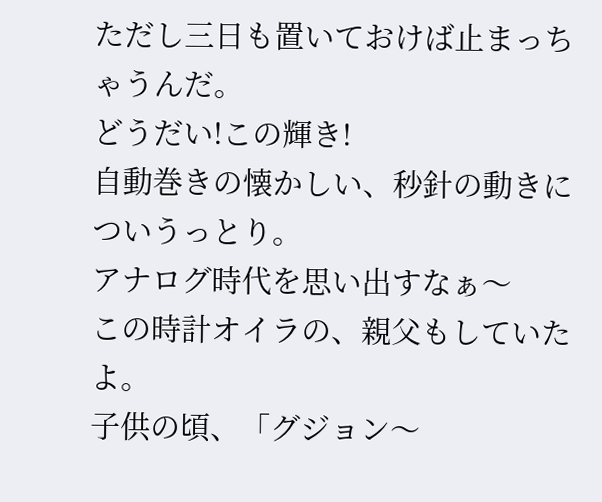ただし三日も置いておけば止まっちゃうんだ。
どうだい!この輝き!
自動巻きの懐かしい、秒針の動きについうっとり。
アナログ時代を思い出すなぁ〜
この時計オイラの、親父もしていたよ。
子供の頃、「グジョン〜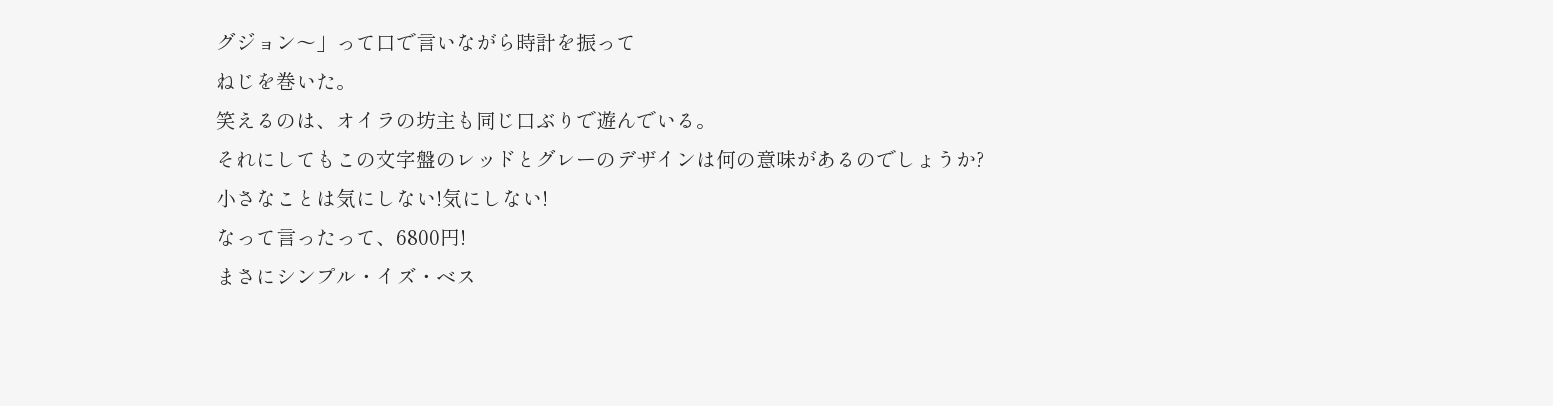グジョン〜」って口で言いながら時計を振って
ねじを巻いた。
笑えるのは、オイラの坊主も同じ口ぶりで遊んでいる。
それにしてもこの文字盤のレッドとグレーのデザインは何の意味があるのでしょうか?
小さなことは気にしない!気にしない!
なって言ったって、6800円!
まさにシンプル・イズ・ベス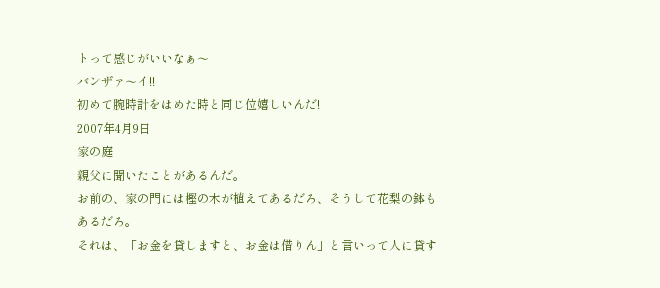トって感じがいいなぁ〜
バンザァ〜イ!!
初めて腕時計をはめた時と同じ位嬉しいんだ!
2007年4月9日
家の庭
親父に聞いたことがあるんだ。
お前の、家の門には樫の木が植えてあるだろ、そうして花梨の鉢もあるだろ。
それは、「お金を貸しますと、お金は借りん」と言いって人に貸す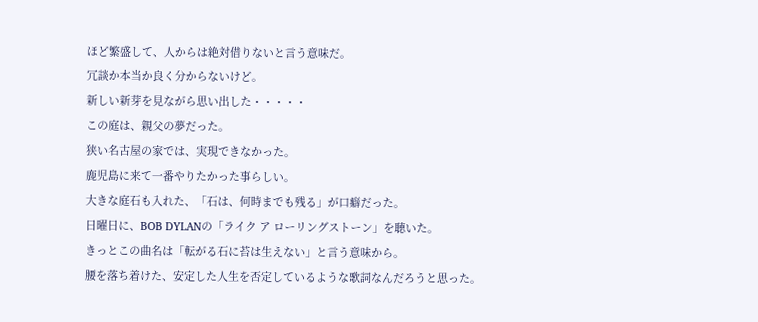ほど繁盛して、人からは絶対借りないと言う意味だ。
冗談か本当か良く分からないけど。
新しい新芽を見ながら思い出した・・・・・
この庭は、親父の夢だった。
狭い名古屋の家では、実現できなかった。
鹿児島に来て一番やりたかった事らしい。
大きな庭石も入れた、「石は、何時までも残る」が口癖だった。
日曜日に、BOB DYLANの「ライク ア ローリングストーン」を聴いた。
きっとこの曲名は「転がる石に苔は生えない」と言う意味から。
腰を落ち着けた、安定した人生を否定しているような歌詞なんだろうと思った。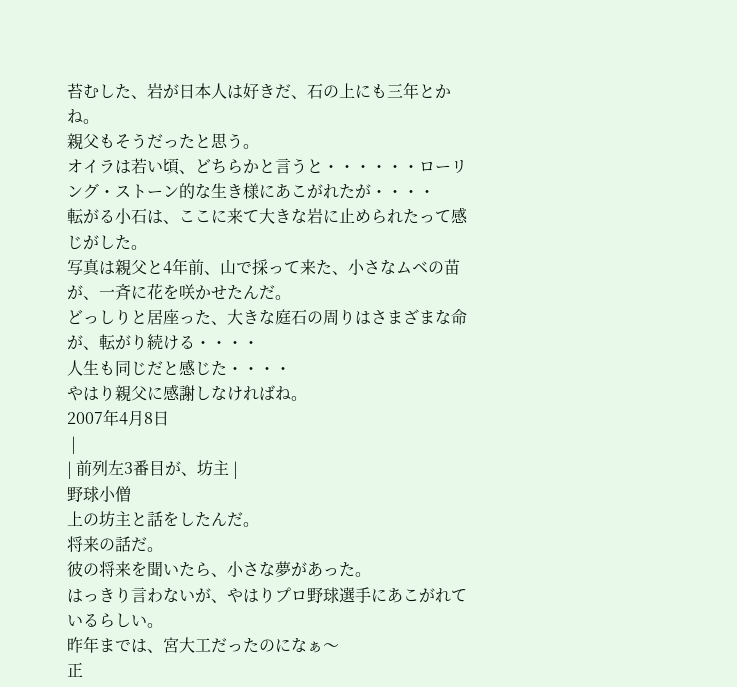苔むした、岩が日本人は好きだ、石の上にも三年とかね。
親父もそうだったと思う。
オイラは若い頃、どちらかと言うと・・・・・・ローリング・ストーン的な生き様にあこがれたが・・・・
転がる小石は、ここに来て大きな岩に止められたって感じがした。
写真は親父と4年前、山で採って来た、小さなムベの苗が、一斉に花を咲かせたんだ。
どっしりと居座った、大きな庭石の周りはさまざまな命が、転がり続ける・・・・
人生も同じだと感じた・・・・
やはり親父に感謝しなければね。
2007年4月8日
 |
| 前列左3番目が、坊主 |
野球小僧
上の坊主と話をしたんだ。
将来の話だ。
彼の将来を聞いたら、小さな夢があった。
はっきり言わないが、やはりプロ野球選手にあこがれているらしい。
昨年までは、宮大工だったのになぁ〜
正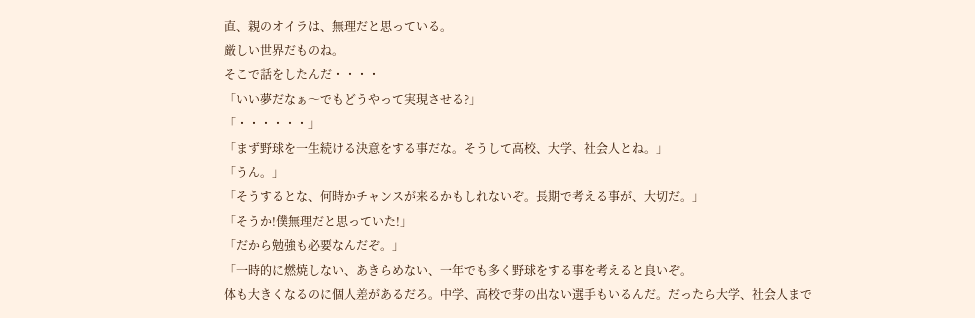直、親のオイラは、無理だと思っている。
厳しい世界だものね。
そこで話をしたんだ・・・・
「いい夢だなぁ〜でもどうやって実現させる?」
「・・・・・・」
「まず野球を一生続ける決意をする事だな。そうして高校、大学、社会人とね。」
「うん。」
「そうするとな、何時かチャンスが来るかもしれないぞ。長期で考える事が、大切だ。」
「そうか!僕無理だと思っていた!」
「だから勉強も必要なんだぞ。」
「一時的に燃焼しない、あきらめない、一年でも多く野球をする事を考えると良いぞ。
体も大きくなるのに個人差があるだろ。中学、高校で芽の出ない選手もいるんだ。だったら大学、社会人まで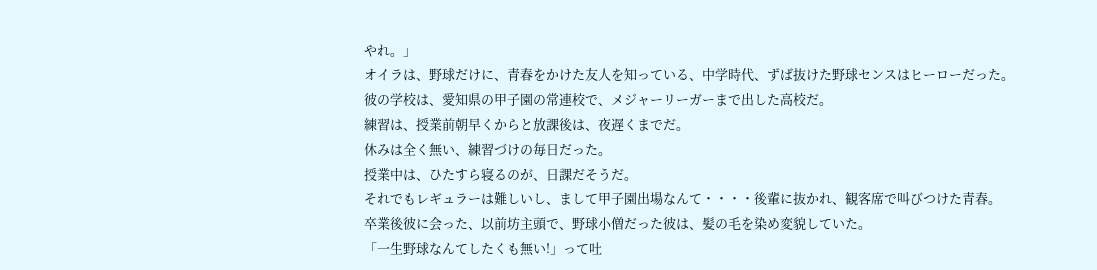やれ。」
オイラは、野球だけに、青春をかけた友人を知っている、中学時代、ずば抜けた野球センスはヒーローだった。
彼の学校は、愛知県の甲子園の常連校で、メジャーリーガーまで出した高校だ。
練習は、授業前朝早くからと放課後は、夜遅くまでだ。
休みは全く無い、練習づけの毎日だった。
授業中は、ひたすら寝るのが、日課だそうだ。
それでもレギュラーは難しいし、まして甲子園出場なんて・・・・後輩に抜かれ、観客席で叫びつけた青春。
卒業後彼に会った、以前坊主頭で、野球小僧だった彼は、髪の毛を染め変貌していた。
「一生野球なんてしたくも無い!」って吐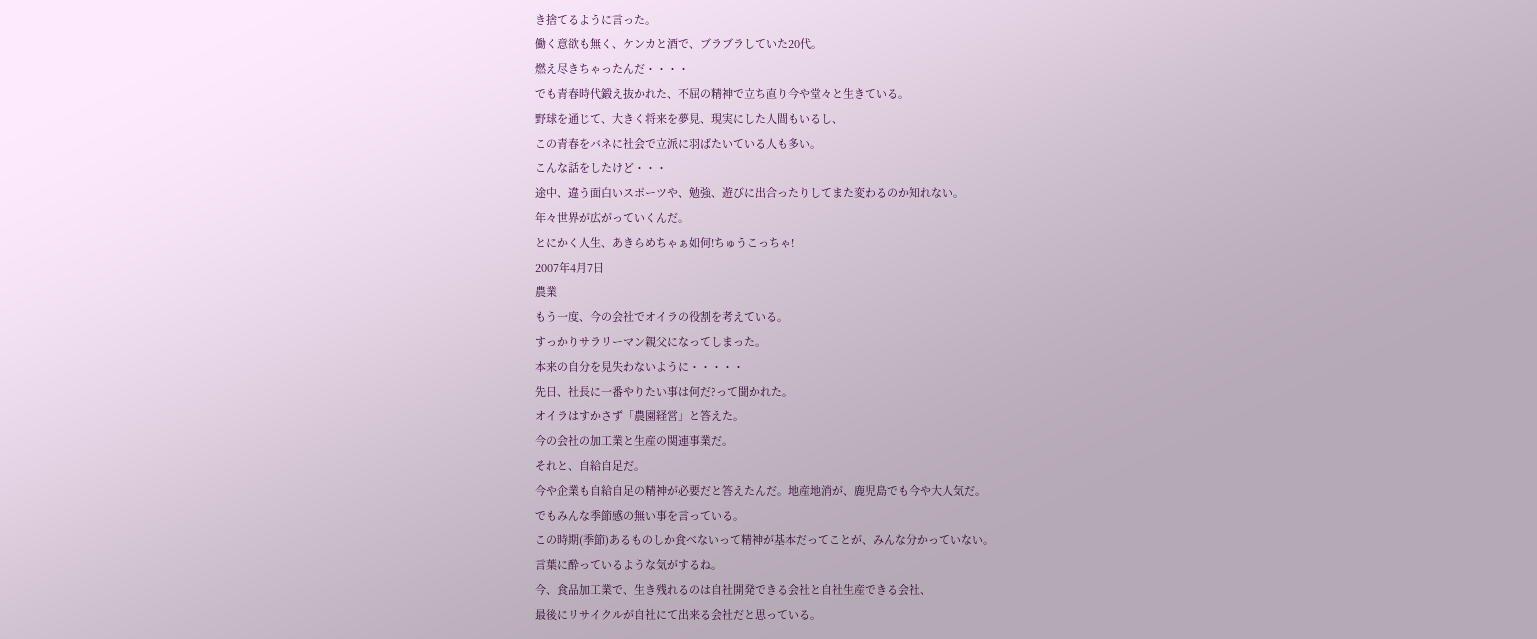き捨てるように言った。
働く意欲も無く、ケンカと酒で、ブラブラしていた20代。
燃え尽きちゃったんだ・・・・
でも青春時代鍛え抜かれた、不屈の精神で立ち直り今や堂々と生きている。
野球を通じて、大きく将来を夢見、現実にした人間もいるし、
この青春をバネに社会で立派に羽ばたいている人も多い。
こんな話をしたけど・・・
途中、違う面白いスポーツや、勉強、遊びに出合ったりしてまた変わるのか知れない。
年々世界が広がっていくんだ。
とにかく人生、あきらめちゃぁ如何!ちゅうこっちゃ!
2007年4月7日
農業
もう一度、今の会社でオイラの役割を考えている。
すっかりサラリーマン親父になってしまった。
本来の自分を見失わないように・・・・・
先日、社長に一番やりたい事は何だ?って聞かれた。
オイラはすかさず「農園経営」と答えた。
今の会社の加工業と生産の関連事業だ。
それと、自給自足だ。
今や企業も自給自足の精神が必要だと答えたんだ。地産地消が、鹿児島でも今や大人気だ。
でもみんな季節感の無い事を言っている。
この時期(季節)あるものしか食べないって精神が基本だってことが、みんな分かっていない。
言葉に酔っているような気がするね。
今、食品加工業で、生き残れるのは自社開発できる会社と自社生産できる会社、
最後にリサイクルが自社にて出来る会社だと思っている。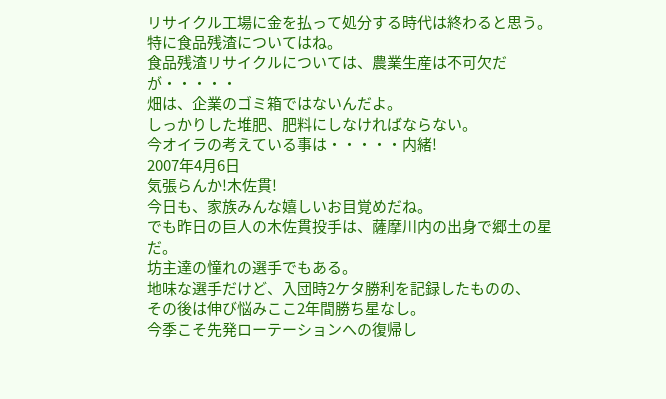リサイクル工場に金を払って処分する時代は終わると思う。
特に食品残渣についてはね。
食品残渣リサイクルについては、農業生産は不可欠だが・・・・・
畑は、企業のゴミ箱ではないんだよ。
しっかりした堆肥、肥料にしなければならない。
今オイラの考えている事は・・・・・内緒!
2007年4月6日
気張らんか!木佐貫!
今日も、家族みんな嬉しいお目覚めだね。
でも昨日の巨人の木佐貫投手は、薩摩川内の出身で郷土の星だ。
坊主達の憧れの選手でもある。
地味な選手だけど、入団時2ケタ勝利を記録したものの、
その後は伸び悩みここ2年間勝ち星なし。
今季こそ先発ローテーションへの復帰し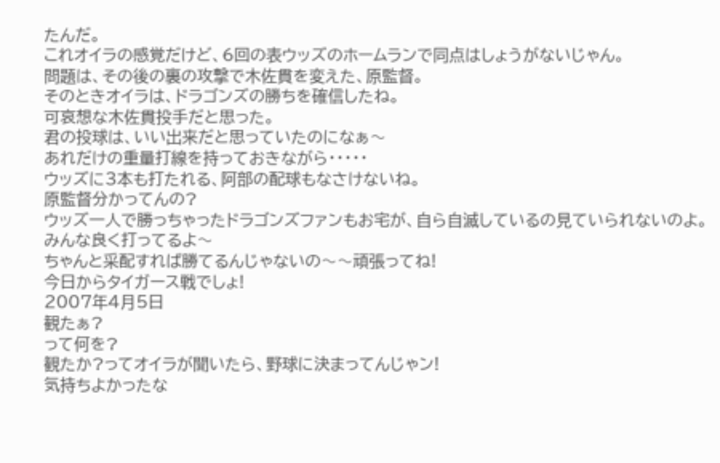たんだ。
これオイラの感覚だけど、6回の表ウッズのホームランで同点はしょうがないじゃん。
問題は、その後の裏の攻撃で木佐貫を変えた、原監督。
そのときオイラは、ドラゴンズの勝ちを確信したね。
可哀想な木佐貫投手だと思った。
君の投球は、いい出来だと思っていたのになぁ〜
あれだけの重量打線を持っておきながら・・・・・
ウッズに3本も打たれる、阿部の配球もなさけないね。
原監督分かってんの?
ウッズ一人で勝っちゃったドラゴンズファンもお宅が、自ら自滅しているの見ていられないのよ。
みんな良く打ってるよ〜
ちゃんと采配すれば勝てるんじゃないの〜〜頑張ってね!
今日からタイガース戦でしょ!
2007年4月5日
観たぁ?
って何を?
観たか?ってオイラが聞いたら、野球に決まってんじゃン!
気持ちよかったな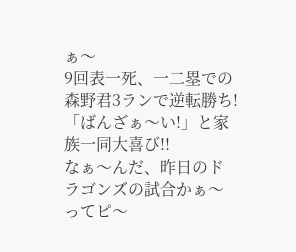ぁ〜
9回表一死、一二塁での森野君3ランで逆転勝ち!
「ばんざぁ〜い!」と家族一同大喜び!!
なぁ〜んだ、昨日のドラゴンズの試合かぁ〜ってピ〜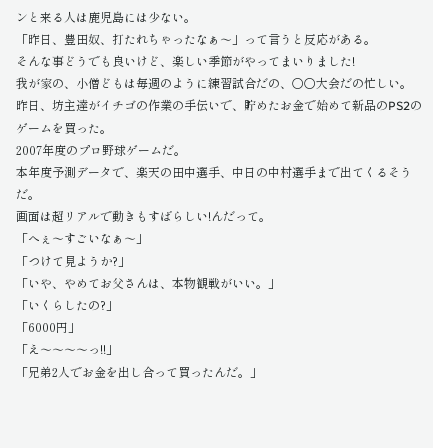ンと来る人は鹿児島には少ない。
「昨日、豊田奴、打たれちゃったなぁ〜」って言うと反応がある。
そんな事どうでも良いけど、楽しい季節がやってまいりました!
我が家の、小僧どもは毎週のように練習試合だの、○○大会だの忙しい。
昨日、坊主達がイチゴの作業の手伝いで、貯めたお金で始めて新品のPS2のゲームを買った。
2007年度のプロ野球ゲームだ。
本年度予測データで、楽天の田中選手、中日の中村選手まで出てくるそうだ。
画面は超リアルで動きもすばらしい!んだって。
「へぇ〜すごいなぁ〜」
「つけて見ようか?」
「いや、やめてお父さんは、本物観戦がいい。」
「いくらしたの?」
「6000円」
「え〜〜〜〜っ!!」
「兄弟2人でお金を出し合って買ったんだ。」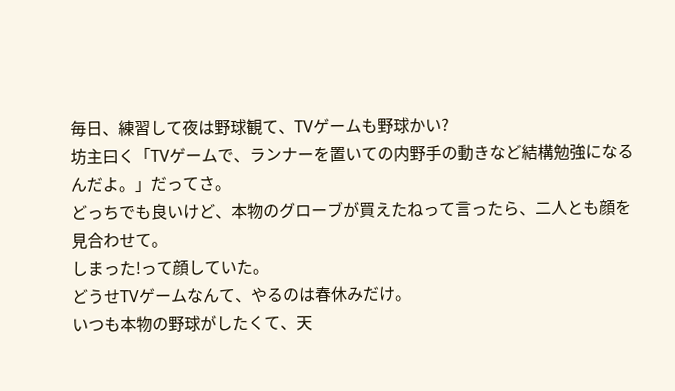毎日、練習して夜は野球観て、TVゲームも野球かい?
坊主曰く「TVゲームで、ランナーを置いての内野手の動きなど結構勉強になるんだよ。」だってさ。
どっちでも良いけど、本物のグローブが買えたねって言ったら、二人とも顔を見合わせて。
しまった!って顔していた。
どうせTVゲームなんて、やるのは春休みだけ。
いつも本物の野球がしたくて、天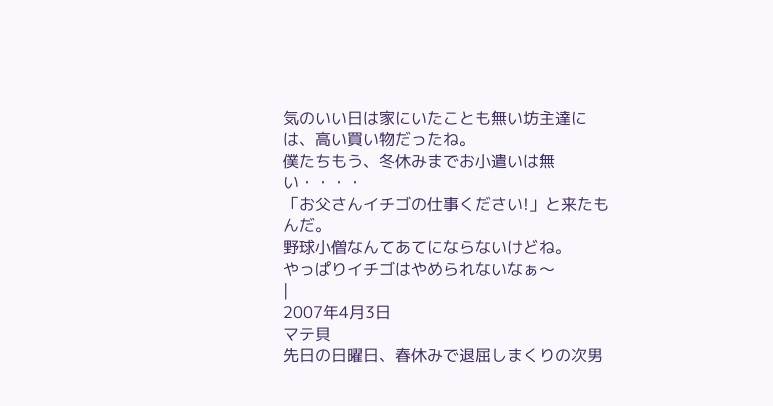気のいい日は家にいたことも無い坊主達には、高い買い物だったね。
僕たちもう、冬休みまでお小遣いは無い・・・・
「お父さんイチゴの仕事ください!」と来たもんだ。
野球小僧なんてあてにならないけどね。
やっぱりイチゴはやめられないなぁ〜
|
2007年4月3日
マテ貝
先日の日曜日、春休みで退屈しまくりの次男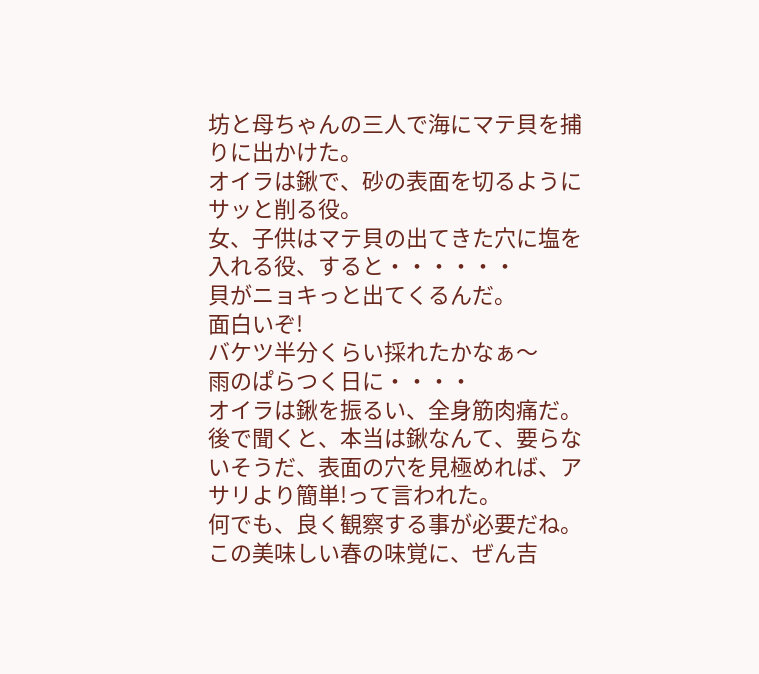坊と母ちゃんの三人で海にマテ貝を捕りに出かけた。
オイラは鍬で、砂の表面を切るようにサッと削る役。
女、子供はマテ貝の出てきた穴に塩を入れる役、すると・・・・・・
貝がニョキっと出てくるんだ。
面白いぞ!
バケツ半分くらい採れたかなぁ〜
雨のぱらつく日に・・・・
オイラは鍬を振るい、全身筋肉痛だ。
後で聞くと、本当は鍬なんて、要らないそうだ、表面の穴を見極めれば、アサリより簡単!って言われた。
何でも、良く観察する事が必要だね。
この美味しい春の味覚に、ぜん吉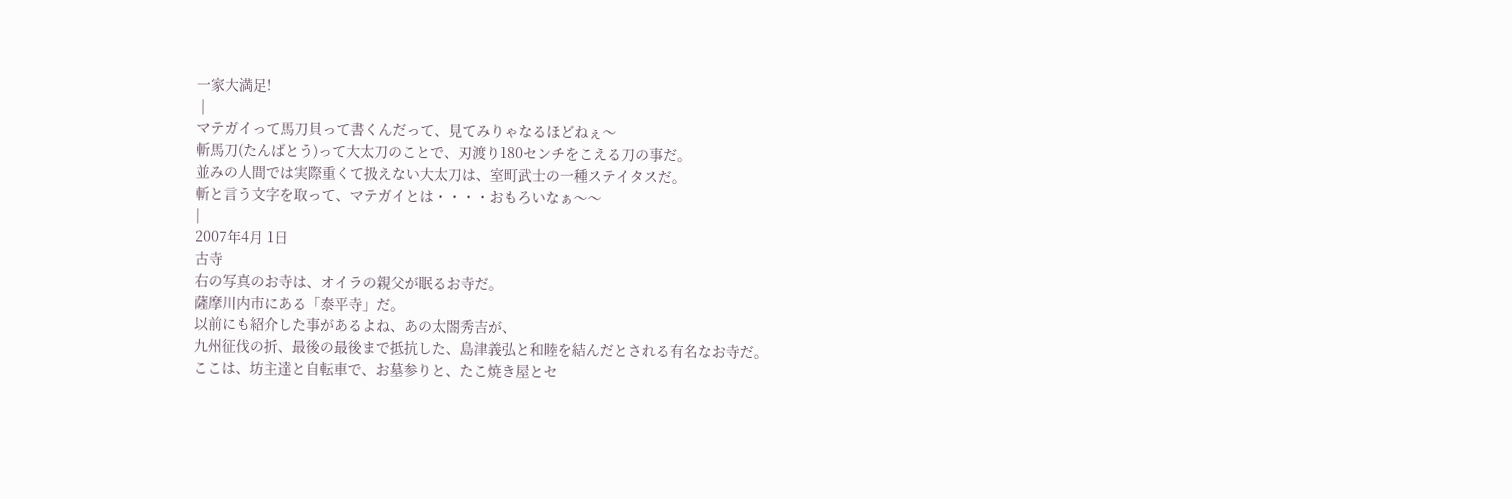一家大満足!
 |
マテガイって馬刀貝って書くんだって、見てみりゃなるほどねぇ〜
斬馬刀(たんばとう)って大太刀のことで、刃渡り180センチをこえる刀の事だ。
並みの人間では実際重くて扱えない大太刀は、室町武士の一種ステイタスだ。
斬と言う文字を取って、マテガイとは・・・・おもろいなぁ〜〜
|
2007年4月 1日
古寺
右の写真のお寺は、オイラの親父が眠るお寺だ。
薩摩川内市にある「泰平寺」だ。
以前にも紹介した事があるよね、あの太閤秀吉が、
九州征伐の折、最後の最後まで抵抗した、島津義弘と和睦を結んだとされる有名なお寺だ。
ここは、坊主達と自転車で、お墓参りと、たこ焼き屋とセ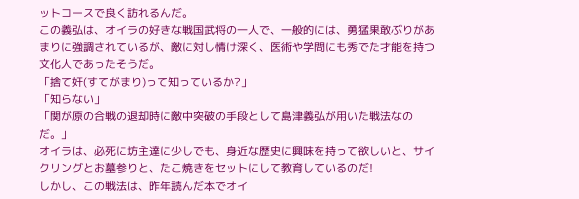ットコースで良く訪れるんだ。
この義弘は、オイラの好きな戦国武将の一人で、一般的には、勇猛果敢ぶりがあまりに強調されているが、敵に対し情け深く、医術や学問にも秀でた才能を持つ文化人であったそうだ。
「捨て奸(すてがまり)って知っているか?」
「知らない」
「関が原の合戦の退却時に敵中突破の手段として島津義弘が用いた戦法なのだ。」
オイラは、必死に坊主達に少しでも、身近な歴史に興味を持って欲しいと、サイクリングとお墓参りと、たこ焼きをセットにして教育しているのだ!
しかし、この戦法は、昨年読んだ本でオイ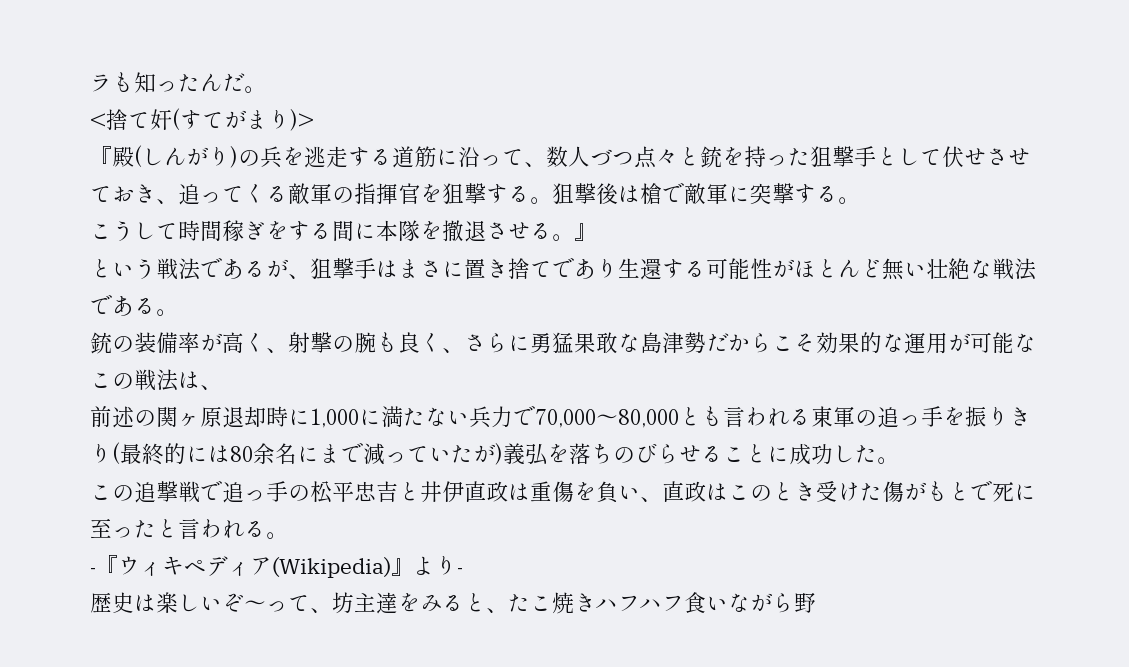ラも知ったんだ。
<捨て奸(すてがまり)>
『殿(しんがり)の兵を逃走する道筋に沿って、数人づつ点々と銃を持った狙撃手として伏せさせておき、追ってくる敵軍の指揮官を狙撃する。狙撃後は槍で敵軍に突撃する。
こうして時間稼ぎをする間に本隊を撤退させる。』
という戦法であるが、狙撃手はまさに置き捨てであり生還する可能性がほとんど無い壮絶な戦法である。
銃の装備率が高く、射撃の腕も良く、さらに勇猛果敢な島津勢だからこそ効果的な運用が可能なこの戦法は、
前述の関ヶ原退却時に1,000に満たない兵力で70,000〜80,000とも言われる東軍の追っ手を振りきり(最終的には80余名にまで減っていたが)義弘を落ちのびらせることに成功した。
この追撃戦で追っ手の松平忠吉と井伊直政は重傷を負い、直政はこのとき受けた傷がもとで死に至ったと言われる。
-『ウィキペディア(Wikipedia)』より-
歴史は楽しいぞ〜って、坊主達をみると、たこ焼きハフハフ食いながら野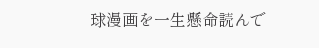球漫画を一生懸命読んで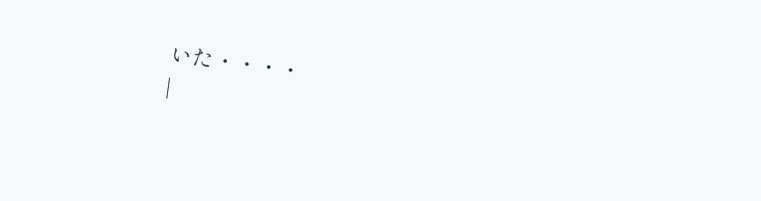いた・・・・
|